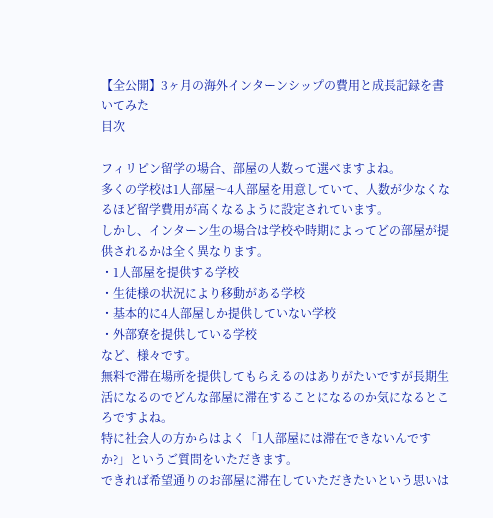【全公開】3ヶ月の海外インターンシップの費用と成長記録を書いてみた
目次

フィリピン留学の場合、部屋の人数って選べますよね。
多くの学校は1人部屋〜4人部屋を用意していて、人数が少なくなるほど留学費用が高くなるように設定されています。
しかし、インターン生の場合は学校や時期によってどの部屋が提供されるかは全く異なります。
・1人部屋を提供する学校
・生徒様の状況により移動がある学校
・基本的に4人部屋しか提供していない学校
・外部寮を提供している学校
など、様々です。
無料で滞在場所を提供してもらえるのはありがたいですが長期生活になるのでどんな部屋に滞在することになるのか気になるところですよね。
特に社会人の方からはよく「1人部屋には滞在できないんですか?」というご質問をいただきます。
できれば希望通りのお部屋に滞在していただきたいという思いは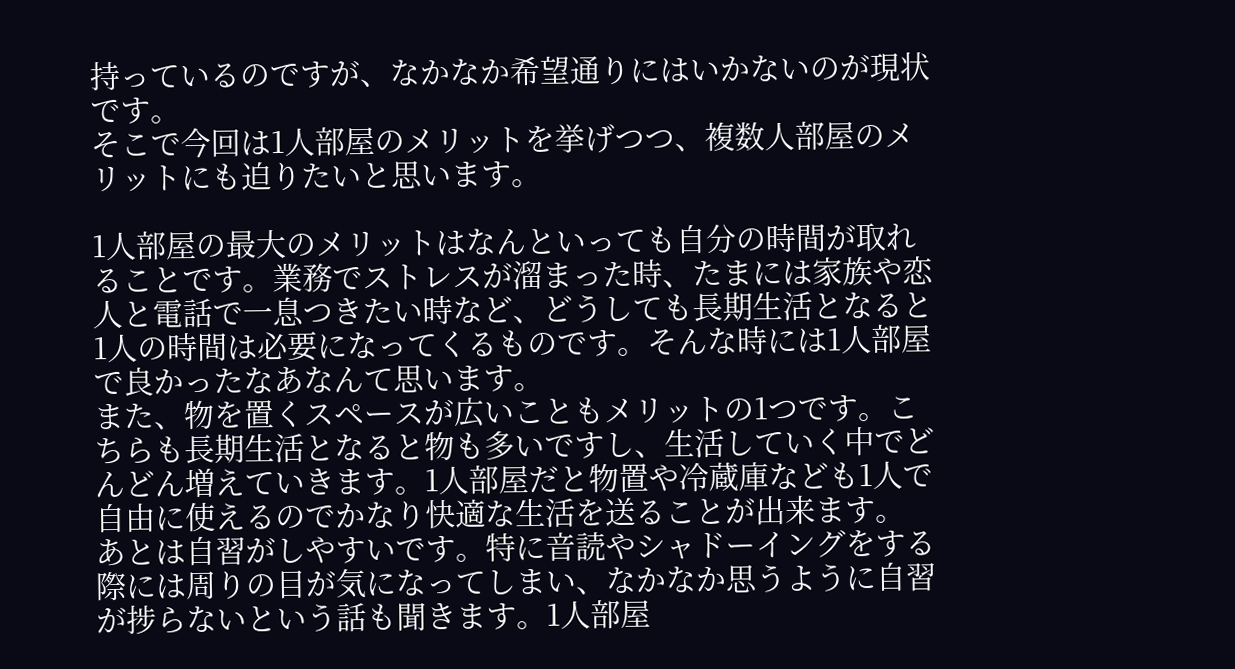持っているのですが、なかなか希望通りにはいかないのが現状です。
そこで今回は1人部屋のメリットを挙げつつ、複数人部屋のメリットにも迫りたいと思います。

1人部屋の最大のメリットはなんといっても自分の時間が取れることです。業務でストレスが溜まった時、たまには家族や恋人と電話で一息つきたい時など、どうしても長期生活となると1人の時間は必要になってくるものです。そんな時には1人部屋で良かったなあなんて思います。
また、物を置くスペースが広いこともメリットの1つです。こちらも長期生活となると物も多いですし、生活していく中でどんどん増えていきます。1人部屋だと物置や冷蔵庫なども1人で自由に使えるのでかなり快適な生活を送ることが出来ます。
あとは自習がしやすいです。特に音読やシャドーイングをする際には周りの目が気になってしまい、なかなか思うように自習が捗らないという話も聞きます。1人部屋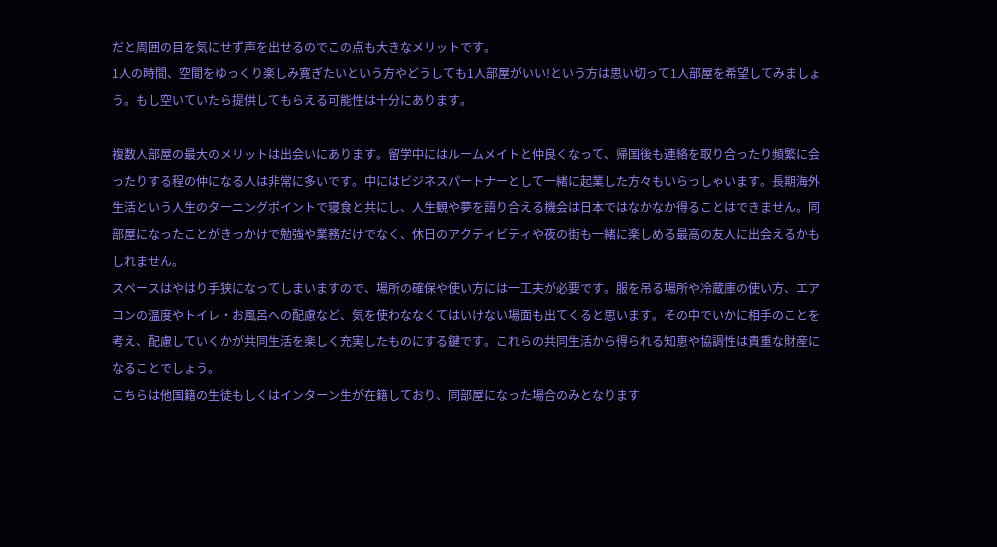だと周囲の目を気にせず声を出せるのでこの点も大きなメリットです。
1人の時間、空間をゆっくり楽しみ寛ぎたいという方やどうしても1人部屋がいい!という方は思い切って1人部屋を希望してみましょう。もし空いていたら提供してもらえる可能性は十分にあります。

複数人部屋の最大のメリットは出会いにあります。留学中にはルームメイトと仲良くなって、帰国後も連絡を取り合ったり頻繁に会ったりする程の仲になる人は非常に多いです。中にはビジネスパートナーとして一緒に起業した方々もいらっしゃいます。長期海外生活という人生のターニングポイントで寝食と共にし、人生観や夢を語り合える機会は日本ではなかなか得ることはできません。同部屋になったことがきっかけで勉強や業務だけでなく、休日のアクティビティや夜の街も一緒に楽しめる最高の友人に出会えるかもしれません。
スペースはやはり手狭になってしまいますので、場所の確保や使い方には一工夫が必要です。服を吊る場所や冷蔵庫の使い方、エアコンの温度やトイレ・お風呂への配慮など、気を使わななくてはいけない場面も出てくると思います。その中でいかに相手のことを考え、配慮していくかが共同生活を楽しく充実したものにする鍵です。これらの共同生活から得られる知恵や協調性は貴重な財産になることでしょう。
こちらは他国籍の生徒もしくはインターン生が在籍しており、同部屋になった場合のみとなります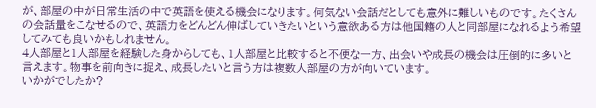が、部屋の中が日常生活の中で英語を使える機会になります。何気ない会話だとしても意外に難しいものです。たくさんの会話量をこなせるので、英語力をどんどん伸ばしていきたいという意欲ある方は他国籍の人と同部屋になれるよう希望してみても良いかもしれません。
4人部屋と1人部屋を経験した身からしても、1人部屋と比較すると不便な一方、出会いや成長の機会は圧倒的に多いと言えます。物事を前向きに捉え、成長したいと言う方は複数人部屋の方が向いています。
いかがでしたか?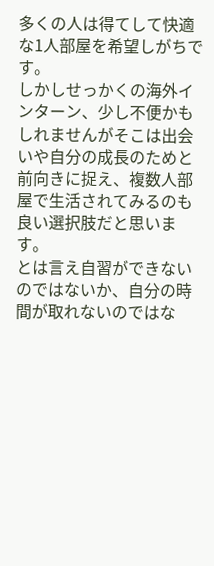多くの人は得てして快適な1人部屋を希望しがちです。
しかしせっかくの海外インターン、少し不便かもしれませんがそこは出会いや自分の成長のためと前向きに捉え、複数人部屋で生活されてみるのも良い選択肢だと思います。
とは言え自習ができないのではないか、自分の時間が取れないのではな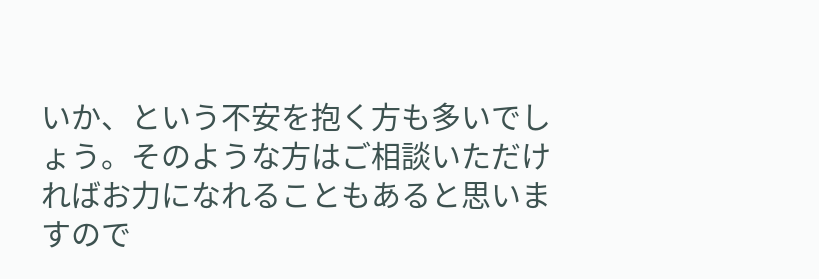いか、という不安を抱く方も多いでしょう。そのような方はご相談いただければお力になれることもあると思いますので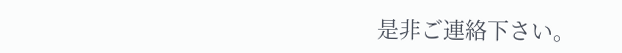是非ご連絡下さい。